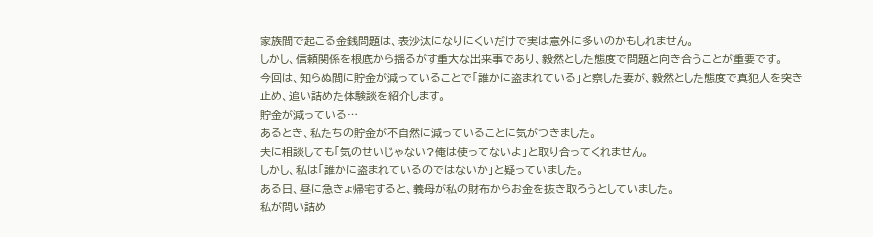家族間で起こる金銭問題は、表沙汰になりにくいだけで実は意外に多いのかもしれません。
しかし、信頼関係を根底から揺るがす重大な出来事であり、毅然とした態度で問題と向き合うことが重要です。
今回は、知らぬ間に貯金が減っていることで「誰かに盗まれている」と察した妻が、毅然とした態度で真犯人を突き止め、追い詰めた体験談を紹介します。
貯金が減っている…
あるとき、私たちの貯金が不自然に減っていることに気がつきました。
夫に相談しても「気のせいじゃない?俺は使ってないよ」と取り合ってくれません。
しかし、私は「誰かに盗まれているのではないか」と疑っていました。
ある日、昼に急きょ帰宅すると、義母が私の財布からお金を抜き取ろうとしていました。
私が問い詰め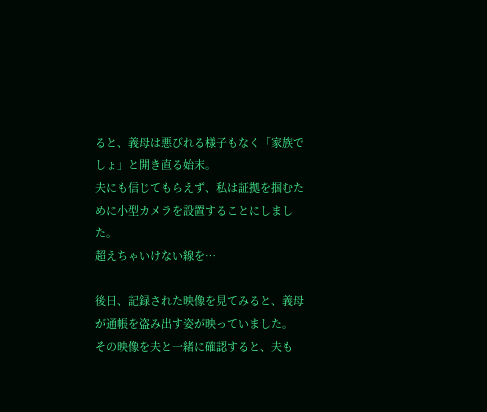ると、義母は悪びれる様子もなく「家族でしょ」と開き直る始末。
夫にも信じてもらえず、私は証拠を掴むために小型カメラを設置することにしました。
超えちゃいけない線を…

後日、記録された映像を見てみると、義母が通帳を盗み出す姿が映っていました。
その映像を夫と一緒に確認すると、夫も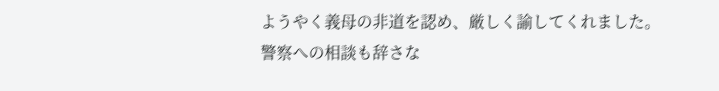ようやく義母の非道を認め、厳しく諭してくれました。
警察への相談も辞さな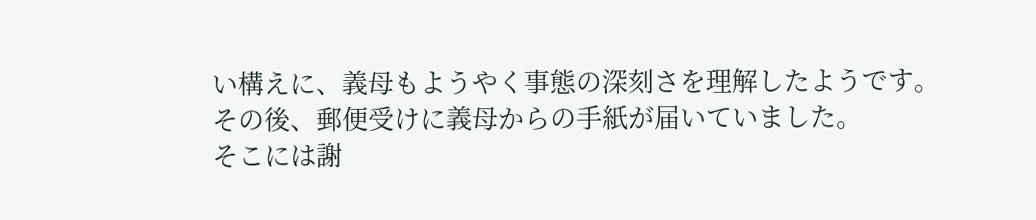い構えに、義母もようやく事態の深刻さを理解したようです。
その後、郵便受けに義母からの手紙が届いていました。
そこには謝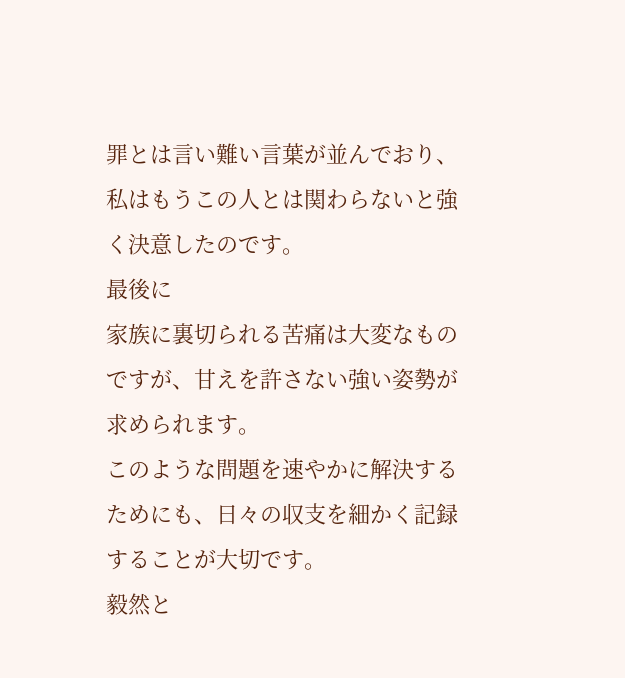罪とは言い難い言葉が並んでおり、私はもうこの人とは関わらないと強く決意したのです。
最後に
家族に裏切られる苦痛は大変なものですが、甘えを許さない強い姿勢が求められます。
このような問題を速やかに解決するためにも、日々の収支を細かく記録することが大切です。
毅然と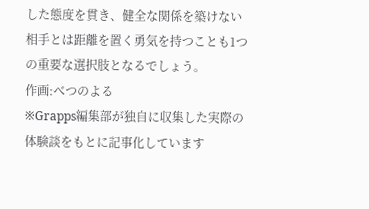した態度を貫き、健全な関係を築けない相手とは距離を置く勇気を持つことも1つの重要な選択肢となるでしょう。
作画:べつのよる
※Grapps編集部が独自に収集した実際の体験談をもとに記事化しています